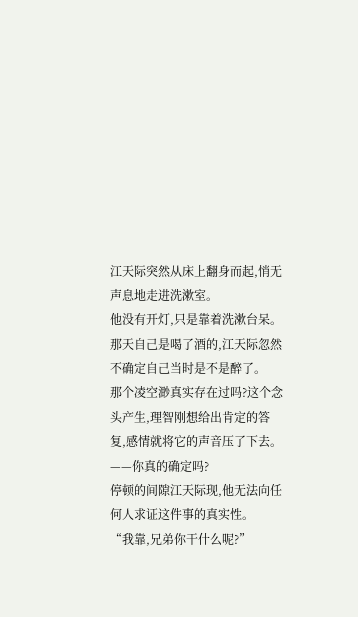江天际突然从床上翻身而起,悄无声息地走进洗漱室。
他没有开灯,只是靠着洗漱台呆。
那天自己是喝了酒的,江天际忽然不确定自己当时是不是醉了。
那个凌空渺真实存在过吗?这个念头产生,理智刚想给出肯定的答复,感情就将它的声音压了下去。
——你真的确定吗?
停顿的间隙江天际现,他无法向任何人求证这件事的真实性。
“我靠,兄弟你干什么呢?”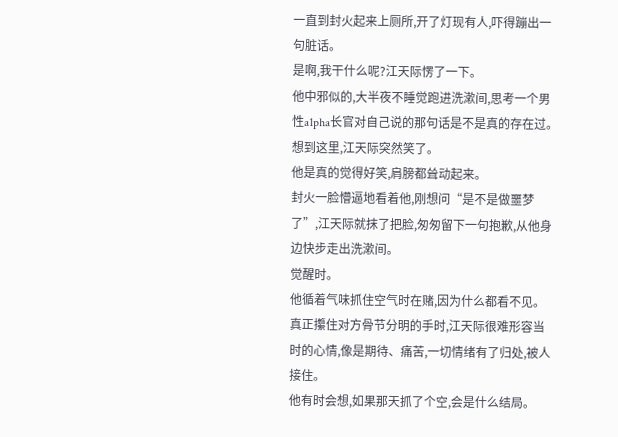一直到封火起来上厕所,开了灯现有人,吓得蹦出一句脏话。
是啊,我干什么呢?江天际愣了一下。
他中邪似的,大半夜不睡觉跑进洗漱间,思考一个男性a1pha长官对自己说的那句话是不是真的存在过。
想到这里,江天际突然笑了。
他是真的觉得好笑,肩膀都耸动起来。
封火一脸懵逼地看着他,刚想问“是不是做噩梦了”,江天际就抹了把脸,匆匆留下一句抱歉,从他身边快步走出洗漱间。
觉醒时。
他循着气味抓住空气时在赌,因为什么都看不见。
真正攥住对方骨节分明的手时,江天际很难形容当时的心情,像是期待、痛苦,一切情绪有了归处,被人接住。
他有时会想,如果那天抓了个空,会是什么结局。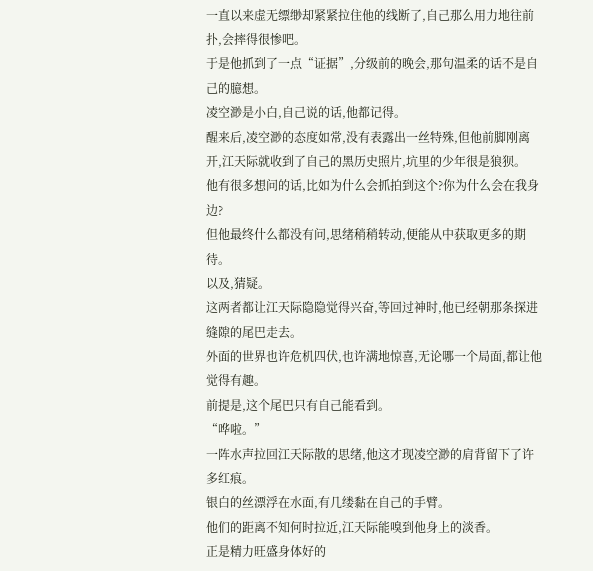一直以来虚无缥缈却紧紧拉住他的线断了,自己那么用力地往前扑,会摔得很惨吧。
于是他抓到了一点“证据”,分级前的晚会,那句温柔的话不是自己的臆想。
凌空渺是小白,自己说的话,他都记得。
醒来后,凌空渺的态度如常,没有表露出一丝特殊,但他前脚刚离开,江天际就收到了自己的黑历史照片,坑里的少年很是狼狈。
他有很多想问的话,比如为什么会抓拍到这个?你为什么会在我身边?
但他最终什么都没有问,思绪稍稍转动,便能从中获取更多的期待。
以及,猜疑。
这两者都让江天际隐隐觉得兴奋,等回过神时,他已经朝那条探进缝隙的尾巴走去。
外面的世界也许危机四伏,也许满地惊喜,无论哪一个局面,都让他觉得有趣。
前提是,这个尾巴只有自己能看到。
“哗啦。”
一阵水声拉回江天际散的思绪,他这才现凌空渺的肩背留下了许多红痕。
银白的丝漂浮在水面,有几缕黏在自己的手臂。
他们的距离不知何时拉近,江天际能嗅到他身上的淡香。
正是精力旺盛身体好的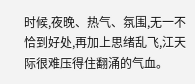时候,夜晚、热气、氛围,无一不恰到好处,再加上思绪乱飞,江天际很难压得住翻涌的气血。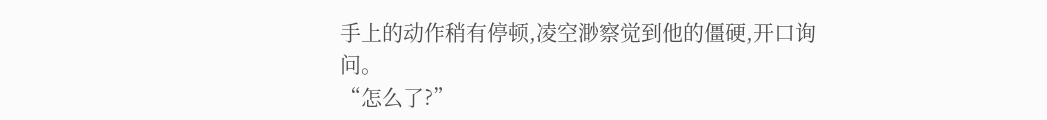手上的动作稍有停顿,凌空渺察觉到他的僵硬,开口询问。
“怎么了?”